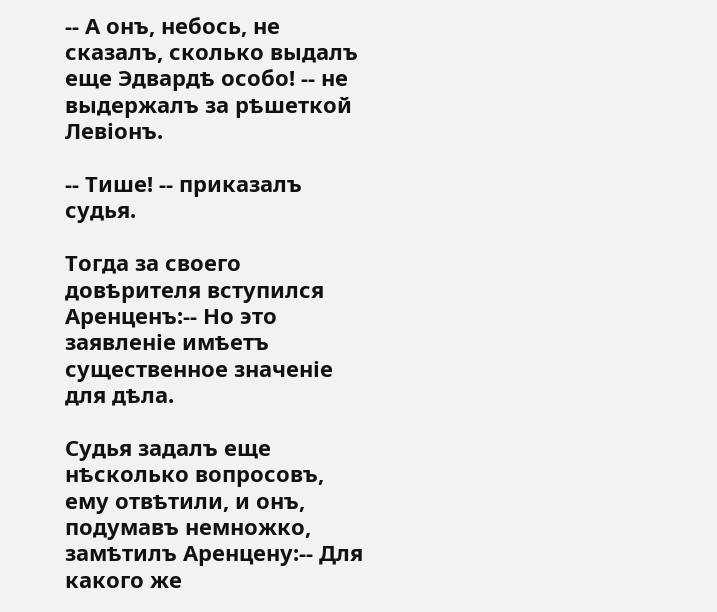-- А онъ, небось, не сказалъ, сколько выдалъ еще Эдвардѣ особо! -- не выдержалъ за рѣшеткой Левіонъ.

-- Тише! -- приказалъ судья.

Тогда за своего довѣрителя вступился Аренценъ:-- Но это заявленіе имѣетъ существенное значеніе для дѣла.

Судья задалъ еще нѣсколько вопросовъ, ему отвѣтили, и онъ, подумавъ немножко, замѣтилъ Аренцену:-- Для какого же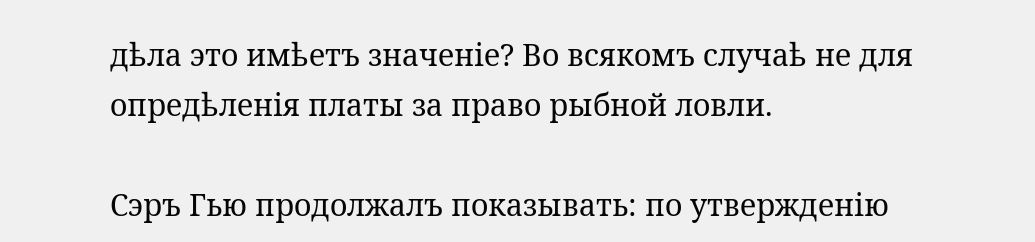дѣла это имѣетъ значеніе? Во всякомъ случаѣ не для опредѣленія платы за право рыбной ловли.

Сэръ Гью продолжалъ показывать: по утвержденію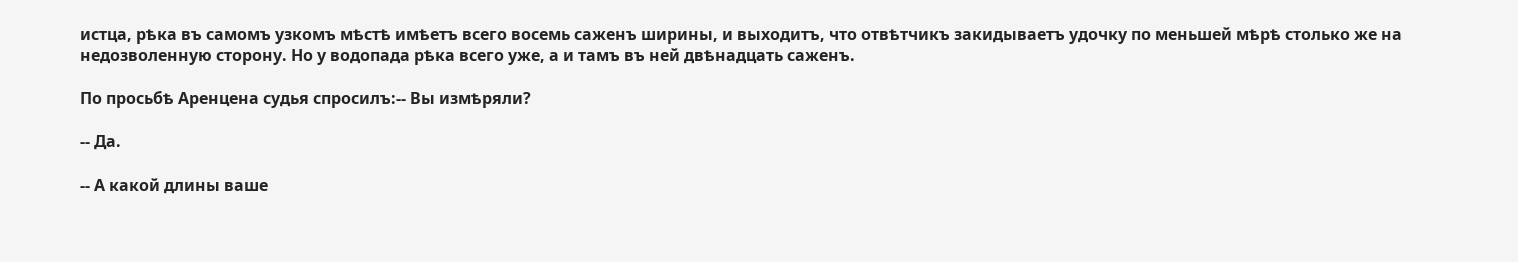истца, рѣка въ самомъ узкомъ мѣстѣ имѣетъ всего восемь саженъ ширины, и выходитъ, что отвѣтчикъ закидываетъ удочку по меньшей мѣрѣ столько же на недозволенную сторону. Но у водопада рѣка всего уже, а и тамъ въ ней двѣнадцать саженъ.

По просьбѣ Аренцена судья спросилъ:-- Вы измѣряли?

-- Да.

-- А какой длины ваше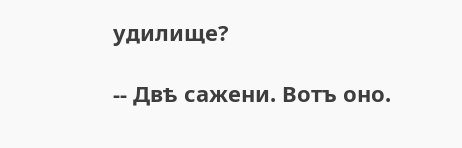удилище?

-- Двѣ сажени. Вотъ оно.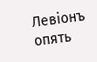Левіонъ опять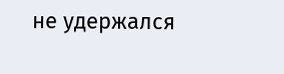не удержался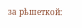за рѣшеткой: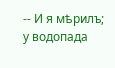-- И я мѣрилъ; у водопада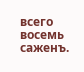всего восемь саженъ.